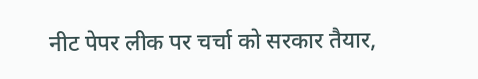नीट पेपर लीक पर चर्चा को सरकार तैयार,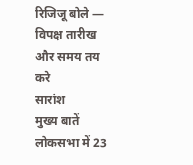रिजिजू बोले — विपक्ष तारीख और समय तय करे
सारांश
मुख्य बातें
लोकसभा में 23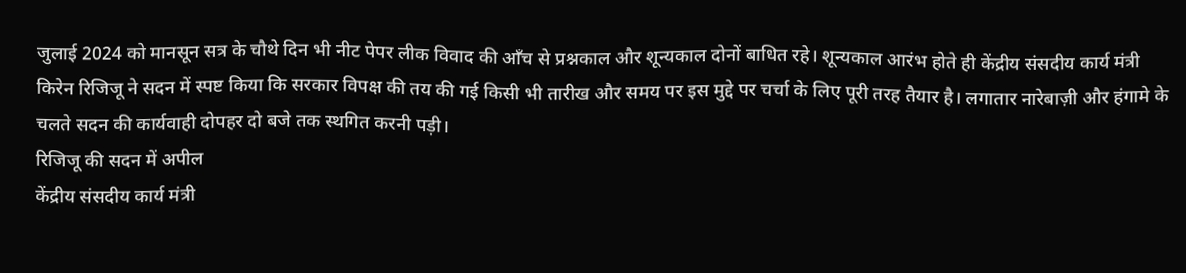जुलाई 2024 को मानसून सत्र के चौथे दिन भी नीट पेपर लीक विवाद की आँच से प्रश्नकाल और शून्यकाल दोनों बाधित रहे। शून्यकाल आरंभ होते ही केंद्रीय संसदीय कार्य मंत्री किरेन रिजिजू ने सदन में स्पष्ट किया कि सरकार विपक्ष की तय की गई किसी भी तारीख और समय पर इस मुद्दे पर चर्चा के लिए पूरी तरह तैयार है। लगातार नारेबाज़ी और हंगामे के चलते सदन की कार्यवाही दोपहर दो बजे तक स्थगित करनी पड़ी।
रिजिजू की सदन में अपील
केंद्रीय संसदीय कार्य मंत्री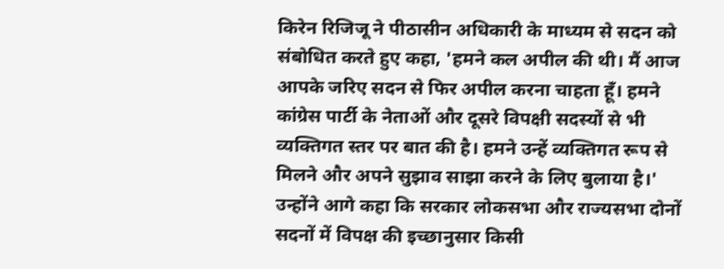किरेन रिजिजू ने पीठासीन अधिकारी के माध्यम से सदन को संबोधित करते हुए कहा, 'हमने कल अपील की थी। मैं आज आपके जरिए सदन से फिर अपील करना चाहता हूँ। हमने कांग्रेस पार्टी के नेताओं और दूसरे विपक्षी सदस्यों से भी व्यक्तिगत स्तर पर बात की है। हमने उन्हें व्यक्तिगत रूप से मिलने और अपने सुझाव साझा करने के लिए बुलाया है।' उन्होंने आगे कहा कि सरकार लोकसभा और राज्यसभा दोनों सदनों में विपक्ष की इच्छानुसार किसी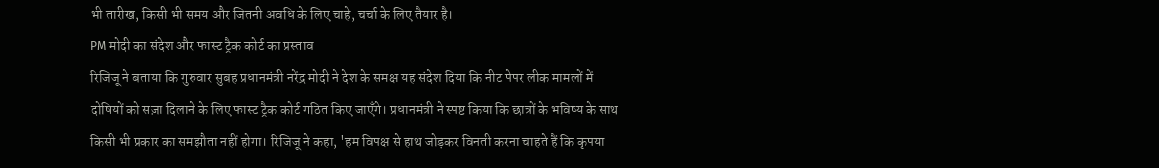भी तारीख, किसी भी समय और जितनी अवधि के लिए चाहे, चर्चा के लिए तैयार है।
PM मोदी का संदेश और फास्ट ट्रैक कोर्ट का प्रस्ताव
रिजिजू ने बताया कि गुरुवार सुबह प्रधानमंत्री नरेंद्र मोदी ने देश के समक्ष यह संदेश दिया कि नीट पेपर लीक मामलों में दोषियों को सज़ा दिलाने के लिए फास्ट ट्रैक कोर्ट गठित किए जाएँगे। प्रधानमंत्री ने स्पष्ट किया कि छात्रों के भविष्य के साथ किसी भी प्रकार का समझौता नहीं होगा। रिजिजू ने कहा, 'हम विपक्ष से हाथ जोड़कर विनती करना चाहते हैं कि कृपया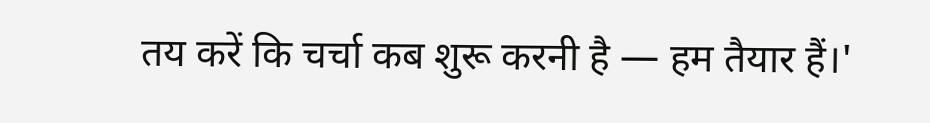तय करें कि चर्चा कब शुरू करनी है — हम तैयार हैं।'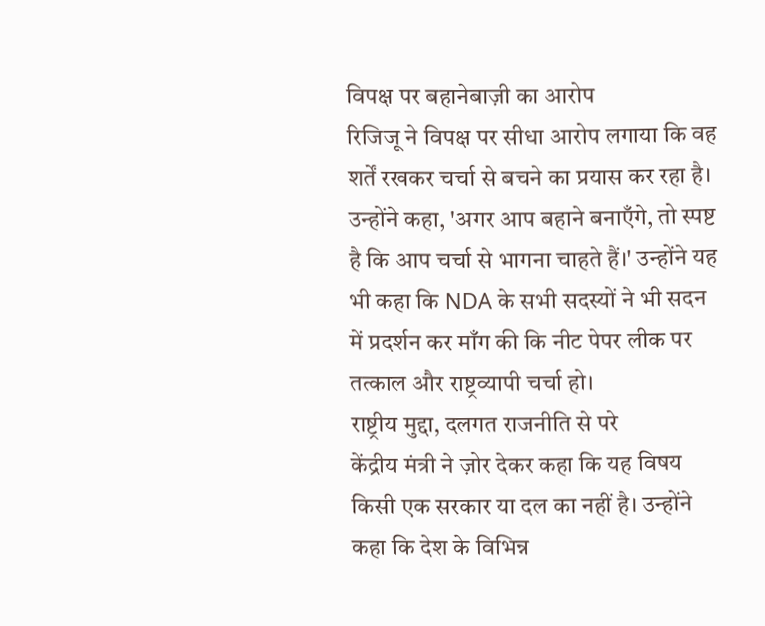विपक्ष पर बहानेबाज़ी का आरोप
रिजिजू ने विपक्ष पर सीधा आरोप लगाया कि वह शर्तें रखकर चर्चा से बचने का प्रयास कर रहा है। उन्होंने कहा, 'अगर आप बहाने बनाएँगे, तो स्पष्ट है कि आप चर्चा से भागना चाहते हैं।' उन्होंने यह भी कहा कि NDA के सभी सदस्यों ने भी सदन में प्रदर्शन कर माँग की कि नीट पेपर लीक पर तत्काल और राष्ट्रव्यापी चर्चा हो।
राष्ट्रीय मुद्दा, दलगत राजनीति से परे
केंद्रीय मंत्री ने ज़ोर देकर कहा कि यह विषय किसी एक सरकार या दल का नहीं है। उन्होंने कहा कि देश के विभिन्न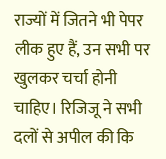राज्यों में जितने भी पेपर लीक हुए हैं, उन सभी पर खुलकर चर्चा होनी चाहिए। रिजिजू ने सभी दलों से अपील की कि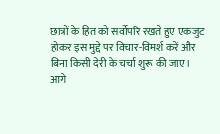छात्रों के हित को सर्वोपरि रखते हुए एकजुट होकर इस मुद्दे पर विचार-विमर्श करें और बिना किसी देरी के चर्चा शुरू की जाए।
आगे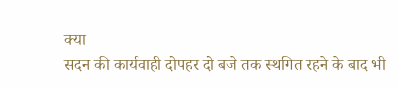क्या
सदन की कार्यवाही दोपहर दो बजे तक स्थगित रहने के बाद भी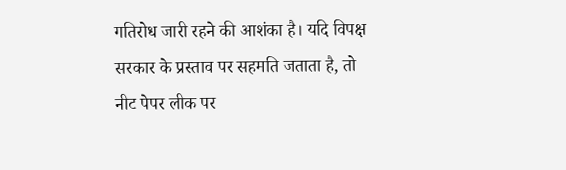गतिरोध जारी रहने की आशंका है। यदि विपक्ष सरकार के प्रस्ताव पर सहमति जताता है, तो नीट पेपर लीक पर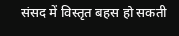संसद में विस्तृत बहस हो सकती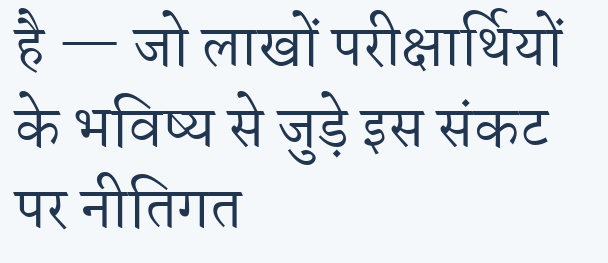है — जो लाखों परीक्षार्थियों के भविष्य से जुड़े इस संकट पर नीतिगत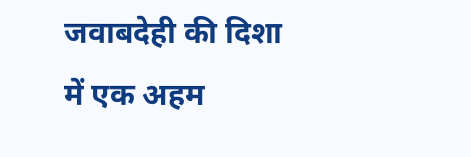जवाबदेही की दिशा में एक अहम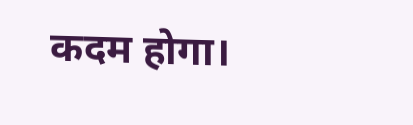कदम होगा।